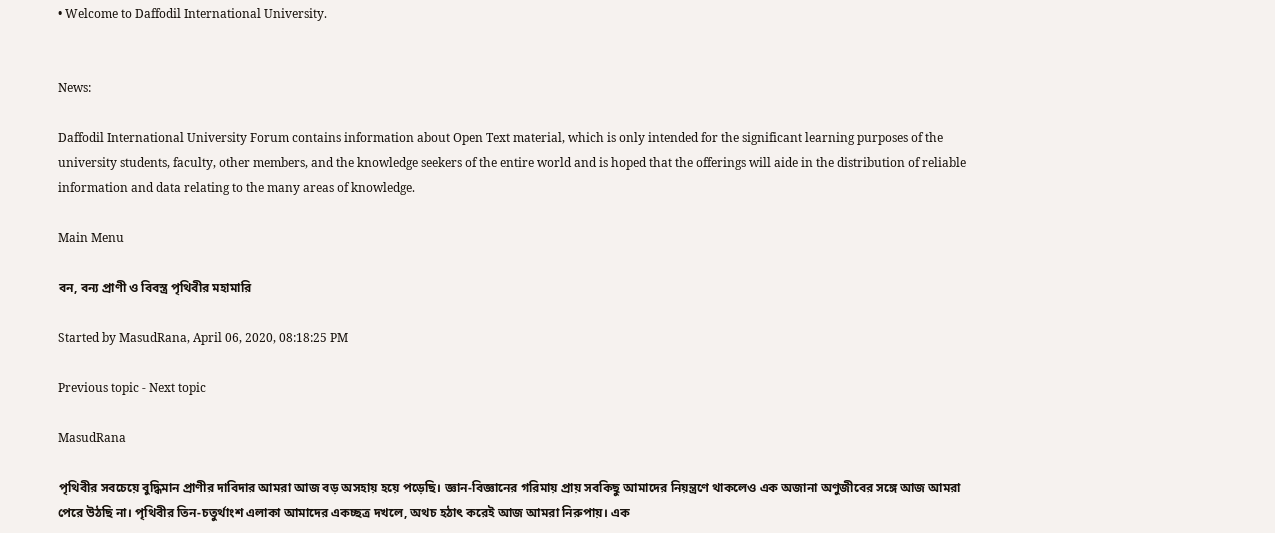• Welcome to Daffodil International University.


News:

Daffodil International University Forum contains information about Open Text material, which is only intended for the significant learning purposes of the university students, faculty, other members, and the knowledge seekers of the entire world and is hoped that the offerings will aide in the distribution of reliable information and data relating to the many areas of knowledge.

Main Menu

বন, বন্য প্রাণী ও বিবস্ত্র পৃথিবীর মহামারি

Started by MasudRana, April 06, 2020, 08:18:25 PM

Previous topic - Next topic

MasudRana

পৃথিবীর সবচেয়ে বুদ্ধিমান প্রাণীর দাবিদার আমরা আজ বড় অসহায় হয়ে পড়েছি। জ্ঞান-বিজ্ঞানের গরিমায় প্রায় সবকিছু আমাদের নিয়ন্ত্রণে থাকলেও এক অজানা অণুজীবের সঙ্গে আজ আমরা পেরে উঠছি না। পৃথিবীর তিন-চতুর্থাংশ এলাকা আমাদের একচ্ছত্র দখলে, অথচ হঠাৎ করেই আজ আমরা নিরুপায়। এক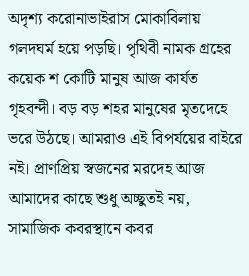অদৃশ্য করোনাভাইরাস মোকাবিলায় গলদঘর্ম হয়ে পড়ছি। পৃথিবী নামক গ্রহের কয়েক শ কোটি মানুষ আজ কার্যত গৃহবন্দী। বড় বড় শহর মানুষের মৃতদেহে ভরে উঠছে। আমরাও এই বিপর্যয়ের বাইরে নই। প্রাণপ্রিয় স্বজনের মরদেহ আজ আমাদের কাছে শুধু অচ্ছুতই নয়, সামাজিক কবরস্থানে কবর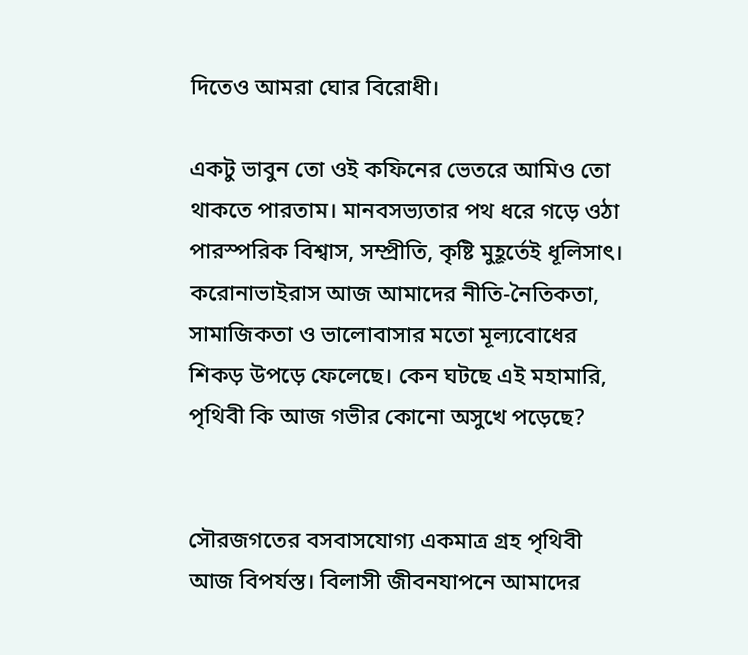দিতেও আমরা ঘোর বিরোধী।

একটু ভাবুন তো ওই কফিনের ভেতরে আমিও তো থাকতে পারতাম। মানবসভ্যতার পথ ধরে গড়ে ওঠা পারস্পরিক বিশ্বাস, সম্প্রীতি, কৃষ্টি মুহূর্তেই ধূলিসাৎ। করোনাভাইরাস আজ আমাদের নীতি-নৈতিকতা, সামাজিকতা ও ভালোবাসার মতো মূল্যবোধের শিকড় উপড়ে ফেলেছে। কেন ঘটছে এই মহামারি, পৃথিবী কি আজ গভীর কোনো অসুখে পড়েছে?


সৌরজগতের বসবাসযোগ্য একমাত্র গ্রহ পৃথিবী আজ বিপর্যস্ত। বিলাসী জীবনযাপনে আমাদের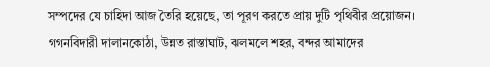সম্পদের যে চাহিদা আজ তৈরি হয়েছে, তা পূরণ করতে প্রায় দুটি পৃথিবীর প্রয়োজন। গগনবিদারী দালানকোঠা, উন্নত রাস্তাঘাট, ঝলমলে শহর, বন্দর আমাদের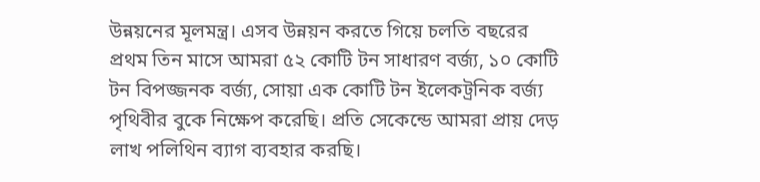উন্নয়নের মূলমন্ত্র। এসব উন্নয়ন করতে গিয়ে চলতি বছরের প্রথম তিন মাসে আমরা ৫২ কোটি টন সাধারণ বর্জ্য, ১০ কোটি টন বিপজ্জনক বর্জ্য, সোয়া এক কোটি টন ইলেকট্রনিক বর্জ্য পৃথিবীর বুকে নিক্ষেপ করেছি। প্রতি সেকেন্ডে আমরা প্রায় দেড় লাখ পলিথিন ব্যাগ ব্যবহার করছি।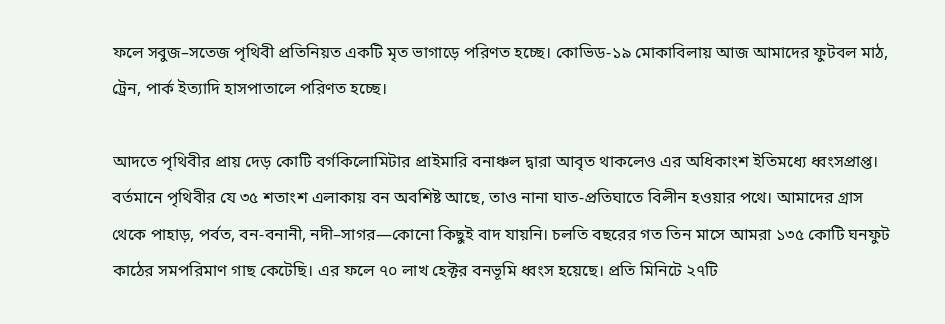ফলে সবুজ–সতেজ পৃথিবী প্রতিনিয়ত একটি মৃত ভাগাড়ে পরিণত হচ্ছে। কোভিড-১৯ মোকাবিলায় আজ আমাদের ফুটবল মাঠ, ট্রেন, পার্ক ইত্যাদি হাসপাতালে পরিণত হচ্ছে।

আদতে পৃথিবীর প্রায় দেড় কোটি বর্গকিলোমিটার প্রাইমারি বনাঞ্চল দ্বারা আবৃত থাকলেও এর অধিকাংশ ইতিমধ্যে ধ্বংসপ্রাপ্ত। বর্তমানে পৃথিবীর যে ৩৫ শতাংশ এলাকায় বন অবশিষ্ট আছে, তাও নানা ঘাত-প্রতিঘাতে বিলীন হওয়ার পথে। আমাদের গ্রাস থেকে পাহাড়, পর্বত, বন-বনানী, নদী–সাগর—কোনো কিছুই বাদ যায়নি। চলতি বছরের গত তিন মাসে আমরা ১৩৫ কোটি ঘনফুট কাঠের সমপরিমাণ গাছ কেটেছি। এর ফলে ৭০ লাখ হেক্টর বনভূমি ধ্বংস হয়েছে। প্রতি মিনিটে ২৭টি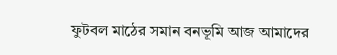ফুটবল মাঠের সমান বনভূমি আজ আমাদের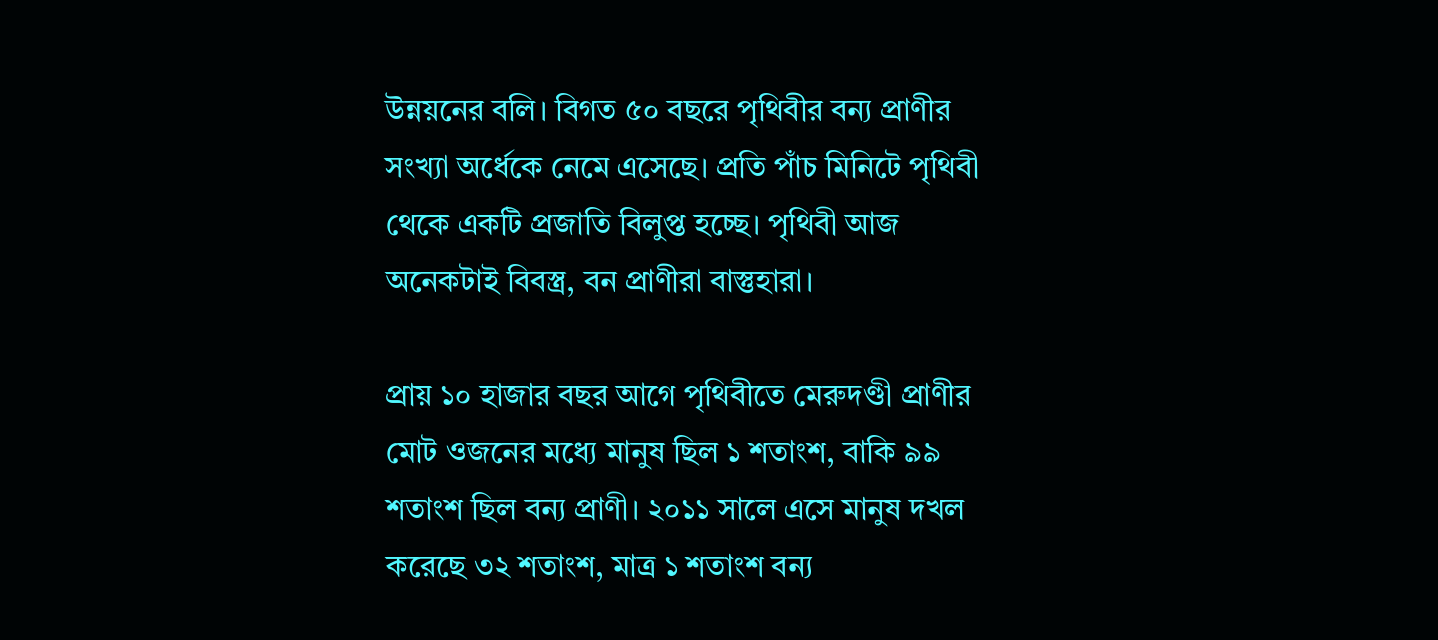উন্নয়নের বলি। বিগত ৫০ বছরে পৃথিবীর বন্য প্রাণীর সংখ্যা অর্ধেকে নেমে এসেছে। প্রতি পাঁচ মিনিটে পৃথিবী থেকে একটি প্রজাতি বিলুপ্ত হচ্ছে। পৃথিবী আজ অনেকটাই বিবস্ত্র, বন প্রাণীরা বাস্তুহারা।

প্রায় ১০ হাজার বছর আগে পৃথিবীতে মেরুদণ্ডী প্রাণীর মোট ওজনের মধ্যে মানুষ ছিল ১ শতাংশ, বাকি ৯৯ শতাংশ ছিল বন্য প্রাণী। ২০১১ সালে এসে মানুষ দখল করেছে ৩২ শতাংশ, মাত্র ১ শতাংশ বন্য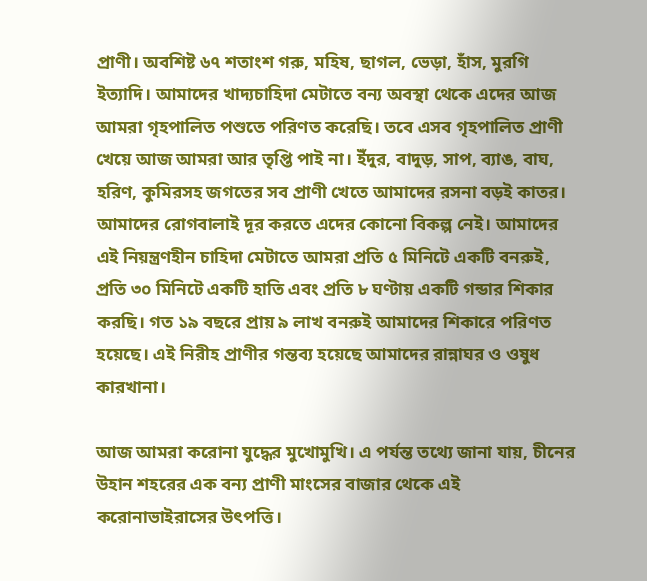প্রাণী। অবশিষ্ট ৬৭ শতাংশ গরু, মহিষ, ছাগল, ভেড়া, হাঁস, মুরগি ইত্যাদি। আমাদের খাদ্যচাহিদা মেটাতে বন্য অবস্থা থেকে এদের আজ আমরা গৃহপালিত পশুতে পরিণত করেছি। তবে এসব গৃহপালিত প্রাণী খেয়ে আজ আমরা আর তৃপ্তি পাই না। ইঁদুর, বাদুড়, সাপ, ব্যাঙ, বাঘ, হরিণ, কুমিরসহ জগতের সব প্রাণী খেতে আমাদের রসনা বড়ই কাতর। আমাদের রোগবালাই দূর করতে এদের কোনো বিকল্প নেই। আমাদের এই নিয়ন্ত্রণহীন চাহিদা মেটাতে আমরা প্রতি ৫ মিনিটে একটি বনরুই, প্রতি ৩০ মিনিটে একটি হাতি এবং প্রতি ৮ ঘণ্টায় একটি গন্ডার শিকার করছি। গত ১৯ বছরে প্রায় ৯ লাখ বনরুই আমাদের শিকারে পরিণত হয়েছে। এই নিরীহ প্রাণীর গন্তব্য হয়েছে আমাদের রান্নাঘর ও ওষুধ কারখানা।

আজ আমরা করোনা যুদ্ধের মুখোমুখি। এ পর্যন্ত তথ্যে জানা যায়, চীনের উহান শহরের এক বন্য প্রাণী মাংসের বাজার থেকে এই করোনাভাইরাসের উৎপত্তি।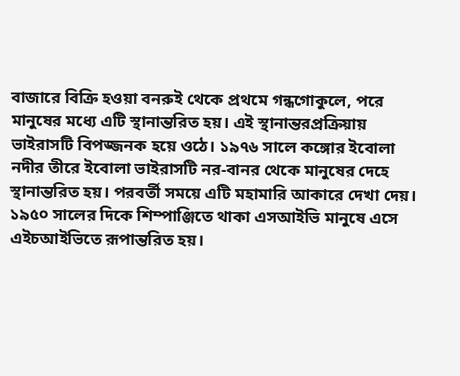বাজারে বিক্রি হওয়া বনরুই থেকে প্রথমে গন্ধগোকুলে, পরে মানুষের মধ্যে এটি স্থানান্তরিত হয়। এই স্থানান্তরপ্রক্রিয়ায় ভাইরাসটি বিপজ্জনক হয়ে ওঠে। ১৯৭৬ সালে কঙ্গোর ইবোলা নদীর তীরে ইবোলা ভাইরাসটি নর-বানর থেকে মানুষের দেহে স্থানান্তরিত হয়। পরবর্তী সময়ে এটি মহামারি আকারে দেখা দেয়। ১৯৫০ সালের দিকে শিম্পাঞ্জিতে থাকা এসআইভি মানুষে এসে এইচআইভিতে রূপান্তরিত হয়।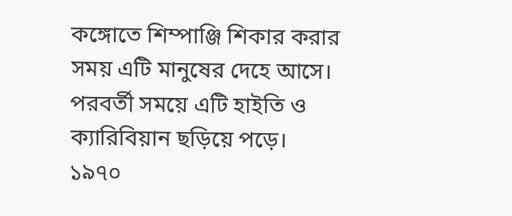কঙ্গোতে শিম্পাঞ্জি শিকার করার সময় এটি মানুষের দেহে আসে। পরবর্তী সময়ে এটি হাইতি ও ক্যারিবিয়ান ছড়িয়ে পড়ে। ১৯৭০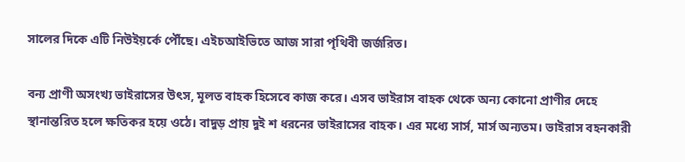সালের দিকে এটি নিউইয়র্কে পৌঁছে। এইচআইভিতে আজ সারা পৃথিবী জর্জরিত।

বন্য প্রাণী অসংখ্য ভাইরাসের উৎস, মূলত বাহক হিসেবে কাজ করে। এসব ভাইরাস বাহক থেকে অন্য কোনো প্রাণীর দেহে স্থানান্তরিত হলে ক্ষতিকর হয়ে ওঠে। বাদুড় প্রায় দুই শ ধরনের ভাইরাসের বাহক। এর মধ্যে সার্স, মার্স অন্যতম। ভাইরাস বহনকারী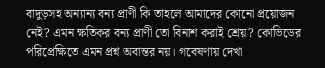বাদুড়সহ অন্যান্য বন্য প্রাণী কি তাহলে আমাদের কোনো প্রয়োজন নেই? এমন ক্ষতিকর বন্য প্রাণী তো বিনাশ করাই শ্রেয়? কোভিডের পরিপ্রেক্ষিতে এমন প্রশ্ন অবান্তর নয়। গবেষণায় দেখা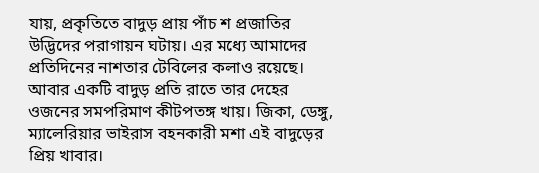যায়, প্রকৃতিতে বাদুড় প্রায় পাঁচ শ প্রজাতির উদ্ভিদের পরাগায়ন ঘটায়। এর মধ্যে আমাদের প্রতিদিনের নাশতার টেবিলের কলাও রয়েছে। আবার একটি বাদুড় প্রতি রাতে তার দেহের ওজনের সমপরিমাণ কীটপতঙ্গ খায়। জিকা, ডেঙ্গু, ম্যালেরিয়ার ভাইরাস বহনকারী মশা এই বাদুড়ের প্রিয় খাবার।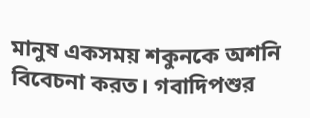মানুষ একসময় শকুনকে অশনি বিবেচনা করত। গবাদিপশুর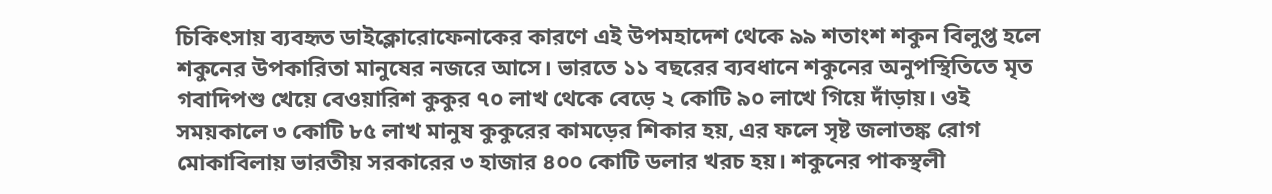চিকিৎসায় ব্যবহৃত ডাইক্লোরোফেনাকের কারণে এই উপমহাদেশ থেকে ৯৯ শতাংশ শকুন বিলুপ্ত হলে শকুনের উপকারিতা মানুষের নজরে আসে। ভারতে ১১ বছরের ব্যবধানে শকুনের অনুপস্থিতিতে মৃত গবাদিপশু খেয়ে বেওয়ারিশ কুকুর ৭০ লাখ থেকে বেড়ে ২ কোটি ৯০ লাখে গিয়ে দাঁড়ায়। ওই সময়কালে ৩ কোটি ৮৫ লাখ মানুষ কুকুরের কামড়ের শিকার হয়, এর ফলে সৃষ্ট জলাতঙ্ক রোগ মোকাবিলায় ভারতীয় সরকারের ৩ হাজার ৪০০ কোটি ডলার খরচ হয়। শকুনের পাকস্থলী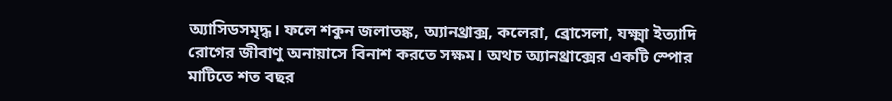অ্যাসিডসমৃদ্ধ। ফলে শকুন জলাতঙ্ক, অ্যানথ্রাক্স, কলেরা, ব্রোসেলা, যক্ষ্মা ইত্যাদি রোগের জীবাণু অনায়াসে বিনাশ করতে সক্ষম। অথচ অ্যানথ্রাক্সের একটি স্পোর মাটিতে শত বছর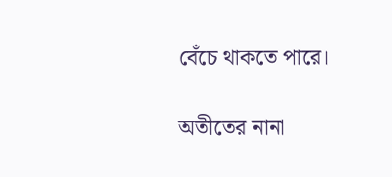বেঁচে থাকতে পারে।

অতীতের নানা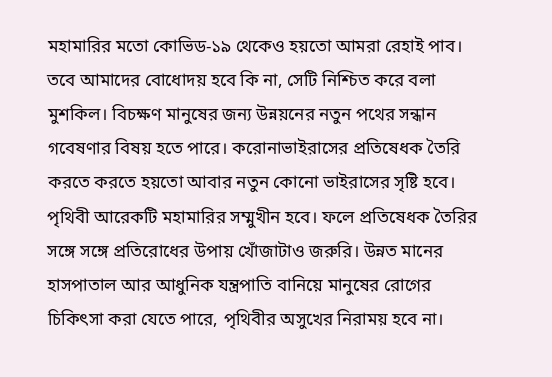মহামারির মতো কোভিড-১৯ থেকেও হয়তো আমরা রেহাই পাব। তবে আমাদের বোধোদয় হবে কি না, সেটি নিশ্চিত করে বলা মুশকিল। বিচক্ষণ মানুষের জন্য উন্নয়নের নতুন পথের সন্ধান গবেষণার বিষয় হতে পারে। করোনাভাইরাসের প্রতিষেধক তৈরি করতে করতে হয়তো আবার নতুন কোনো ভাইরাসের সৃষ্টি হবে। পৃথিবী আরেকটি মহামারির সম্মুখীন হবে। ফলে প্রতিষেধক তৈরির সঙ্গে সঙ্গে প্রতিরোধের উপায় খোঁজাটাও জরুরি। উন্নত মানের হাসপাতাল আর আধুনিক যন্ত্রপাতি বানিয়ে মানুষের রোগের চিকিৎসা করা যেতে পারে, পৃথিবীর অসুখের নিরাময় হবে না।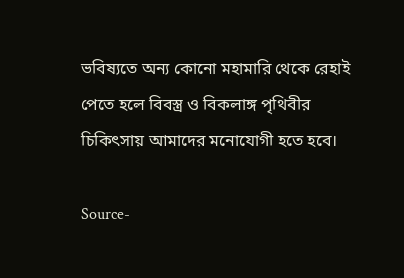ভবিষ্যতে অন্য কোনো মহামারি থেকে রেহাই পেতে হলে বিবস্ত্র ও বিকলাঙ্গ পৃথিবীর চিকিৎসায় আমাদের মনোযোগী হতে হবে।

Source-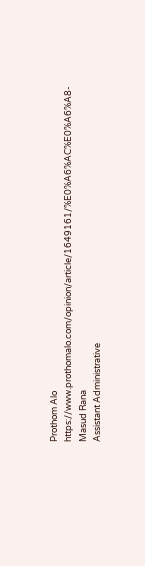Prothom Alo
https://www.prothomalo.com/opinion/article/1649161/%E0%A6%AC%E0%A6%A8-
Masud Rana
Assistant Administrative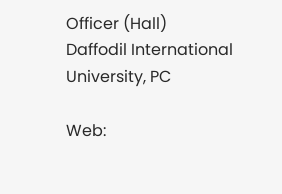Officer (Hall)
Daffodil International University, PC

Web: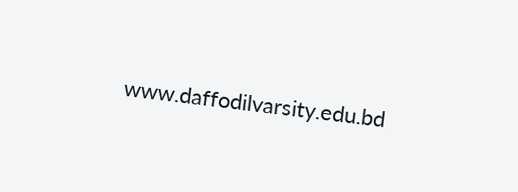www.daffodilvarsity.edu.bd